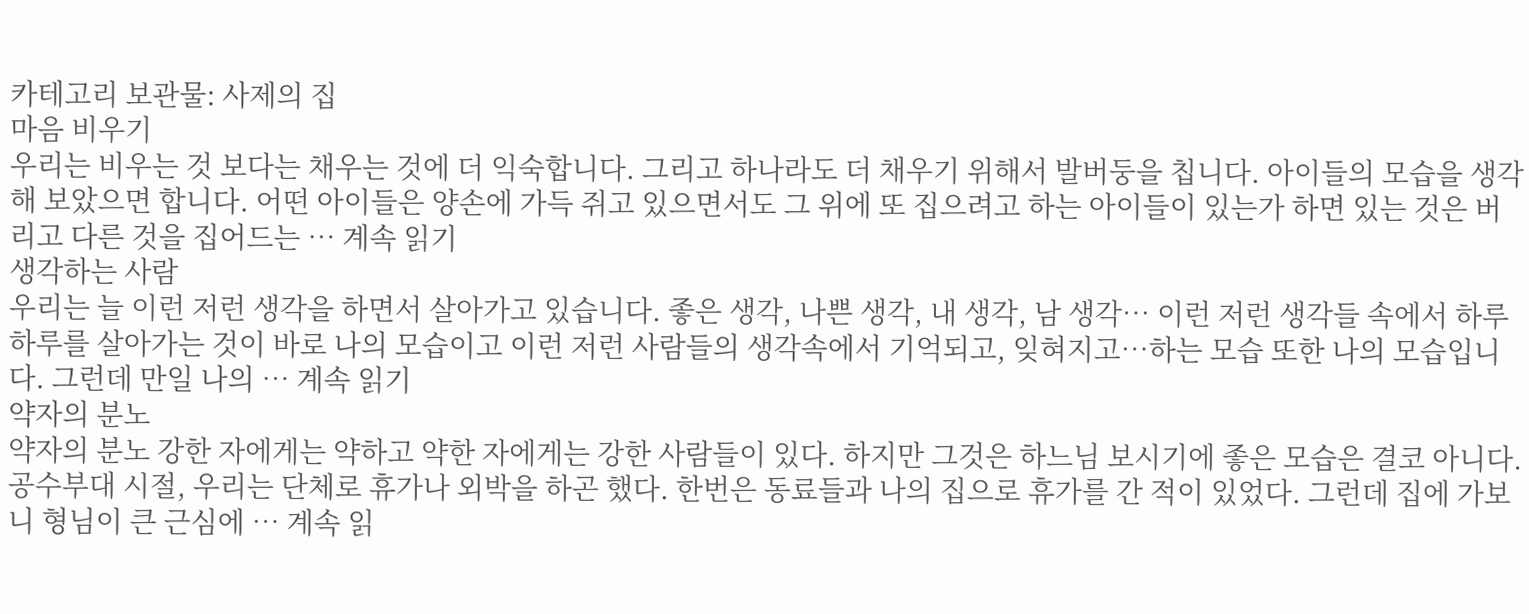카테고리 보관물: 사제의 집
마음 비우기
우리는 비우는 것 보다는 채우는 것에 더 익숙합니다. 그리고 하나라도 더 채우기 위해서 발버둥을 칩니다. 아이들의 모습을 생각해 보았으면 합니다. 어떤 아이들은 양손에 가득 쥐고 있으면서도 그 위에 또 집으려고 하는 아이들이 있는가 하면 있는 것은 버리고 다른 것을 집어드는 … 계속 읽기
생각하는 사람
우리는 늘 이런 저런 생각을 하면서 살아가고 있습니다. 좋은 생각, 나쁜 생각, 내 생각, 남 생각… 이런 저런 생각들 속에서 하루 하루를 살아가는 것이 바로 나의 모습이고 이런 저런 사람들의 생각속에서 기억되고, 잊혀지고…하는 모습 또한 나의 모습입니다. 그런데 만일 나의 … 계속 읽기
약자의 분노
약자의 분노 강한 자에게는 약하고 약한 자에게는 강한 사람들이 있다. 하지만 그것은 하느님 보시기에 좋은 모습은 결코 아니다. 공수부대 시절, 우리는 단체로 휴가나 외박을 하곤 했다. 한번은 동료들과 나의 집으로 휴가를 간 적이 있었다. 그런데 집에 가보니 형님이 큰 근심에 … 계속 읽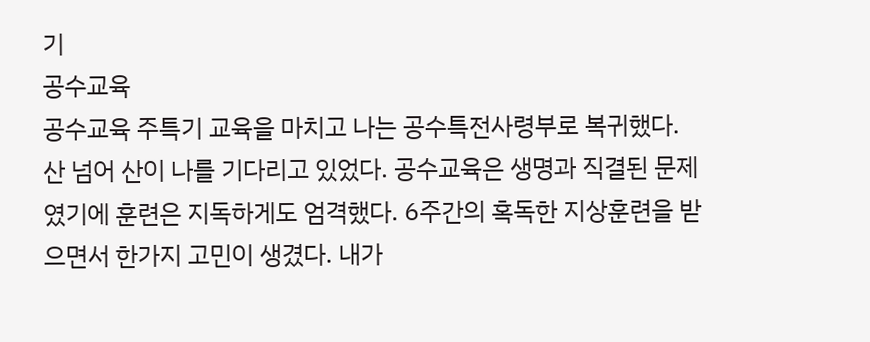기
공수교육
공수교육 주특기 교육을 마치고 나는 공수특전사령부로 복귀했다. 산 넘어 산이 나를 기다리고 있었다. 공수교육은 생명과 직결된 문제였기에 훈련은 지독하게도 엄격했다. 6주간의 혹독한 지상훈련을 받으면서 한가지 고민이 생겼다. 내가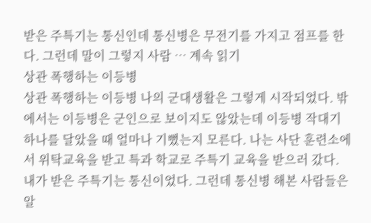받은 주특기는 통신인데 통신병은 무전기를 가지고 점프를 한다. 그런데 말이 그렇지 사람 … 계속 읽기
상관 폭행하는 이등병
상관 폭행하는 이등병 나의 군대생활은 그렇게 시작되었다. 밖에서는 이등병은 군인으로 보이지도 않았는데 이등병 작대기 하나를 달았을 때 얼마나 기뻤는지 모른다. 나는 사단 훈련소에서 위탁교육을 받고 특과 학교로 주특기 교육을 받으러 갔다. 내가 받은 주특기는 통신이었다. 그런데 통신병 해본 사람들은 알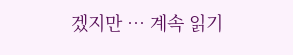겠지만 … 계속 읽기